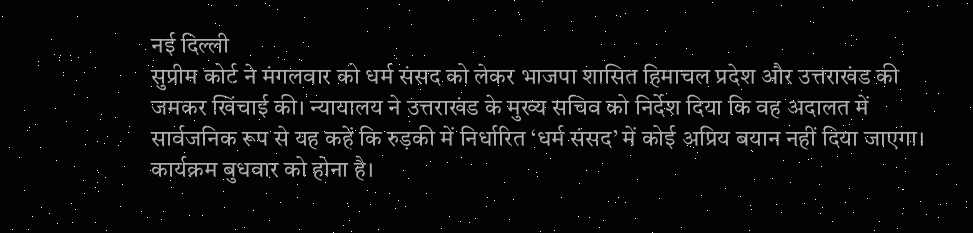नई दिल्ली
सुप्रीम कोर्ट ने मंगलवार को धर्म संसद को लेकर भाजपा शासित हिमाचल प्रदेश और उत्तराखंड की जमकर खिंचाई की। न्यायालय ने उत्तराखंड के मुख्य सचिव को निर्देश दिया कि वह अदालत में सार्वजनिक रूप से यह कहें कि रुड़की में निर्धारित ‘धर्म संसद’ में कोई अप्रिय बयान नहीं दिया जाएगा। कार्यक्रम बुधवार को होना है।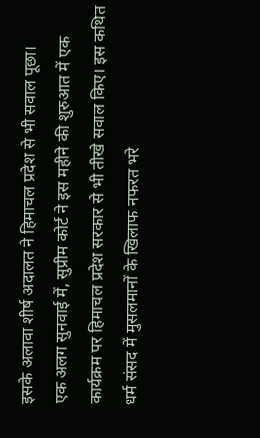इसके अलावा शीर्ष अदालत ने हिमाचल प्रदेश से भी सवाल पूछा।
एक अलग सुनवाई में, सुप्रीम कोर्ट ने इस महीने की शुरुआत में एक कार्यक्रम पर हिमाचल प्रदेश सरकार से भी तीखे सवाल किए। इस कथित धर्म संसद में मुसलमानों के खिलाफ नफरत भरे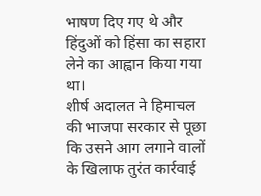भाषण दिए गए थे और हिंदुओं को हिंसा का सहारा लेने का आह्वान किया गया था।
शीर्ष अदालत ने हिमाचल की भाजपा सरकार से पूछा कि उसने आग लगाने वालों के खिलाफ तुरंत कार्रवाई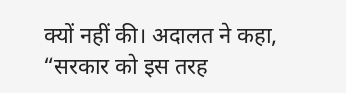क्यों नहीं की। अदालत ने कहा, “सरकार को इस तरह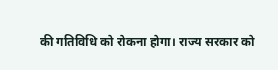की गतिविधि को रोकना होगा। राज्य सरकार को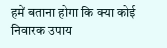हमें बताना होगा कि क्या कोई निवारक उपाय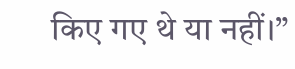किए गए थे या नहीं।”